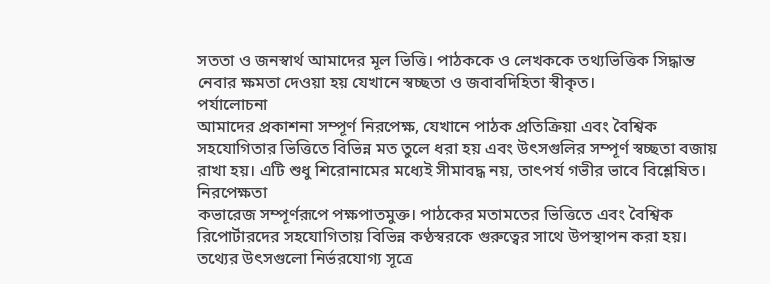সততা ও জনস্বার্থ আমাদের মূল ভিত্তি। পাঠককে ও লেখককে তথ্যভিত্তিক সিদ্ধান্ত নেবার ক্ষমতা দেওয়া হয় যেখানে স্বচ্ছতা ও জবাবদিহিতা স্বীকৃত।
পর্যালোচনা
আমাদের প্রকাশনা সম্পূর্ণ নিরপেক্ষ, যেখানে পাঠক প্রতিক্রিয়া এবং বৈশ্বিক সহযোগিতার ভিত্তিতে বিভিন্ন মত তুলে ধরা হয় এবং উৎসগুলির সম্পূর্ণ স্বচ্ছতা বজায় রাখা হয়। এটি শুধু শিরোনামের মধ্যেই সীমাবদ্ধ নয়, তাৎপর্য গভীর ভাবে বিশ্লেষিত।
নিরপেক্ষতা
কভারেজ সম্পূর্ণরূপে পক্ষপাতমুক্ত। পাঠকের মতামতের ভিত্তিতে এবং বৈশ্বিক রিপোর্টারদের সহযোগিতায় বিভিন্ন কণ্ঠস্বরকে গুরুত্বের সাথে উপস্থাপন করা হয়। তথ্যের উৎসগুলো নির্ভরযোগ্য সূত্রে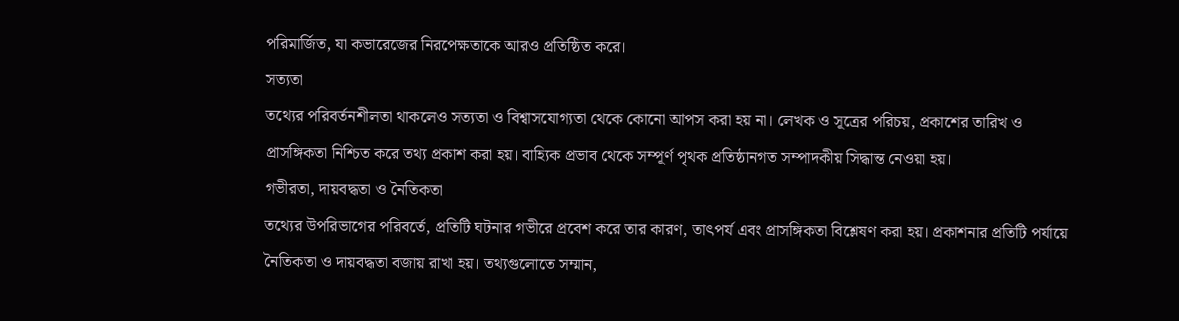পরিমার্জিত, যা কভারেজের নিরপেক্ষতাকে আরও প্রতিষ্ঠিত করে।
সত্যতা
তথ্যের পরিবর্তনশীলতা থাকলেও সত্যতা ও বিশ্বাসযোগ্যতা থেকে কোনো আপস করা হয় না। লেখক ও সূত্রের পরিচয়, প্রকাশের তারিখ ও প্রাসঙ্গিকতা নিশ্চিত করে তথ্য প্রকাশ করা হয়। বাহ্যিক প্রভাব থেকে সম্পূর্ণ পৃথক প্রতিষ্ঠানগত সম্পাদকীয় সিদ্ধান্ত নেওয়া হয়।
গভীরতা, দায়বদ্ধতা ও নৈতিকতা
তথ্যের উপরিভাগের পরিবর্তে, প্রতিটি ঘটনার গভীরে প্রবেশ করে তার কারণ, তাৎপর্য এবং প্রাসঙ্গিকতা বিশ্লেষণ করা হয়। প্রকাশনার প্রতিটি পর্যায়ে নৈতিকতা ও দায়বদ্ধতা বজায় রাখা হয়। তথ্যগুলোতে সম্মান,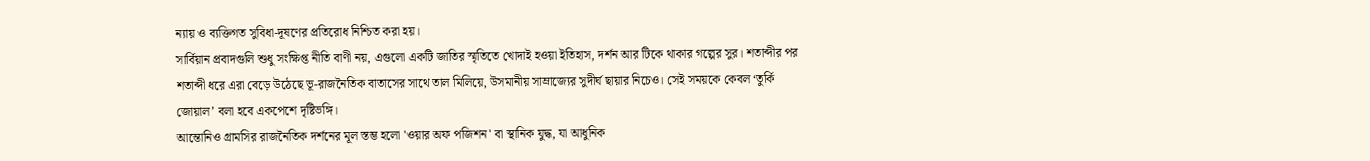ন্যায় ও ব্যক্তিগত সুবিধা-দূষণের প্রতিরোধ নিশ্চিত করা হয়।
সার্বিয়ান প্রবাদগুলি শুধু সংক্ষিপ্ত নীতি বাণী নয়, এগুলো একটি জাতির স্মৃতিতে খোদাই হওয়া ইতিহাস, দর্শন আর টিকে থাকার গল্পের সুর। শতাব্দীর পর শতাব্দী ধরে এরা বেড়ে উঠেছে ভূ-রাজনৈতিক বাতাসের সাথে তাল মিলিয়ে, উসমানীয় সাম্রাজ্যের সুদীর্ঘ ছায়ার নিচেও। সেই সময়কে কেবল ‘তুর্কি জোয়াল’ বলা হবে একপেশে দৃষ্টিভঙ্গি।
আন্তোনিও গ্রামসির রাজনৈতিক দর্শনের মূল স্তম্ভ হলো 'ওয়ার অফ পজিশন' বা স্থানিক যুদ্ধ, যা আধুনিক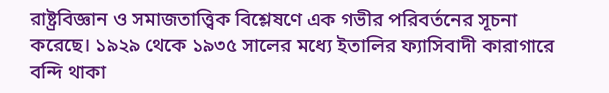রাষ্ট্রবিজ্ঞান ও সমাজতাত্ত্বিক বিশ্লেষণে এক গভীর পরিবর্তনের সূচনা করেছে। ১৯২৯ থেকে ১৯৩৫ সালের মধ্যে ইতালির ফ্যাসিবাদী কারাগারে বন্দি থাকা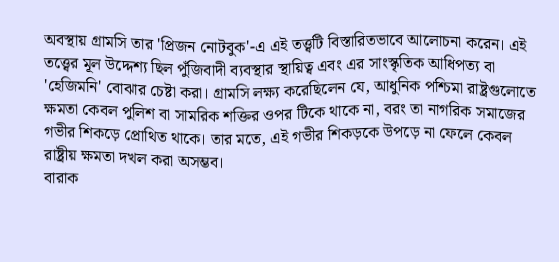অবস্থায় গ্রামসি তার 'প্রিজন নোটবুক'-এ এই তত্ত্বটি বিস্তারিতভাবে আলোচনা করেন। এই তত্ত্বের মূল উদ্দেশ্য ছিল পুঁজিবাদী ব্যবস্থার স্থায়িত্ব এবং এর সাংস্কৃতিক আধিপত্য বা 'হেজিমনি' বোঝার চেষ্টা করা। গ্রামসি লক্ষ্য করেছিলেন যে, আধুনিক পশ্চিমা রাষ্ট্রগুলোতে ক্ষমতা কেবল পুলিশ বা সামরিক শক্তির ওপর টিকে থাকে না, বরং তা নাগরিক সমাজের গভীর শিকড়ে প্রোথিত থাকে। তার মতে, এই গভীর শিকড়কে উপড়ে না ফেলে কেবল রাষ্ট্রীয় ক্ষমতা দখল করা অসম্ভব।
বারাক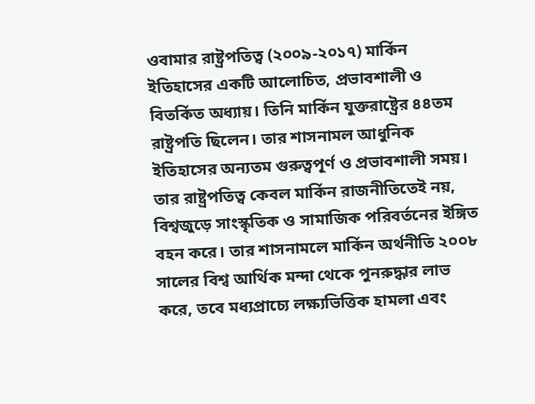ওবামার রাষ্ট্রপতিত্ব (২০০৯-২০১৭) মার্কিন ইতিহাসের একটি আলোচিত, প্রভাবশালী ও বিতর্কিত অধ্যায়। তিনি মার্কিন যুক্তরাষ্ট্রের ৪৪তম রাষ্ট্রপতি ছিলেন। তার শাসনামল আধুনিক ইতিহাসের অন্যতম গুরুত্বপূর্ণ ও প্রভাবশালী সময়। তার রাষ্ট্রপতিত্ব কেবল মার্কিন রাজনীতিতেই নয়, বিশ্বজুড়ে সাংস্কৃতিক ও সামাজিক পরিবর্তনের ইঙ্গিত বহন করে। তার শাসনামলে মার্কিন অর্থনীতি ২০০৮ সালের বিশ্ব আর্থিক মন্দা থেকে পুনরুদ্ধার লাভ করে, তবে মধ্যপ্রাচ্যে লক্ষ্যভিত্তিক হামলা এবং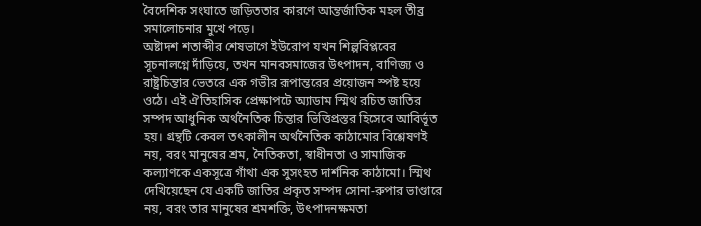বৈদেশিক সংঘাতে জড়িততার কারণে আন্তর্জাতিক মহল তীব্র সমালোচনার মুখে পড়ে।
অষ্টাদশ শতাব্দীর শেষভাগে ইউরোপ যখন শিল্পবিপ্লবের সূচনালগ্নে দাঁড়িয়ে, তখন মানবসমাজের উৎপাদন, বাণিজ্য ও রাষ্ট্রচিন্তার ভেতরে এক গভীর রূপান্তরের প্রয়োজন স্পষ্ট হয়ে ওঠে। এই ঐতিহাসিক প্রেক্ষাপটে অ্যাডাম স্মিথ রচিত জাতির সম্পদ আধুনিক অর্থনৈতিক চিন্তার ভিত্তিপ্রস্তর হিসেবে আবির্ভূত হয়। গ্রন্থটি কেবল তৎকালীন অর্থনৈতিক কাঠামোর বিশ্লেষণই নয়, বরং মানুষের শ্রম, নৈতিকতা, স্বাধীনতা ও সামাজিক কল্যাণকে একসূত্রে গাঁথা এক সুসংহত দার্শনিক কাঠামো। স্মিথ দেখিয়েছেন যে একটি জাতির প্রকৃত সম্পদ সোনা-রুপার ভাণ্ডারে নয়, বরং তার মানুষের শ্রমশক্তি, উৎপাদনক্ষমতা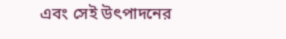এবং সেই উৎপাদনের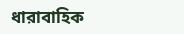ধারাবাহিক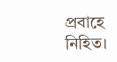প্রবাহে নিহিত।